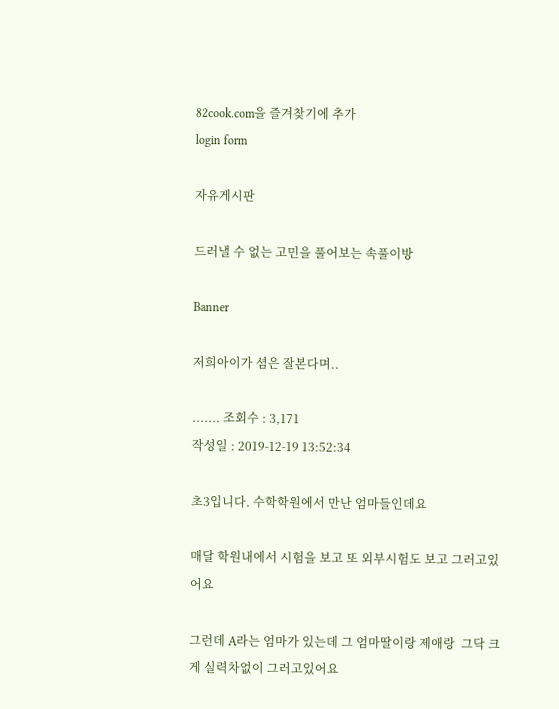82cook.com을 즐겨찾기에 추가
login form

자유게시판

드러낼 수 없는 고민을 풀어보는 속풀이방

Banner

저희아이가 셤은 잘본다며..

....... 조회수 : 3,171
작성일 : 2019-12-19 13:52:34

초3입니다. 수학학원에서 만난 엄마들인데요

매달 학원내에서 시험을 보고 또 외부시험도 보고 그러고있어요

그런데 A라는 엄마가 있는데 그 엄마딸이랑 제애랑  그닥 크게 실력차없이 그러고있어요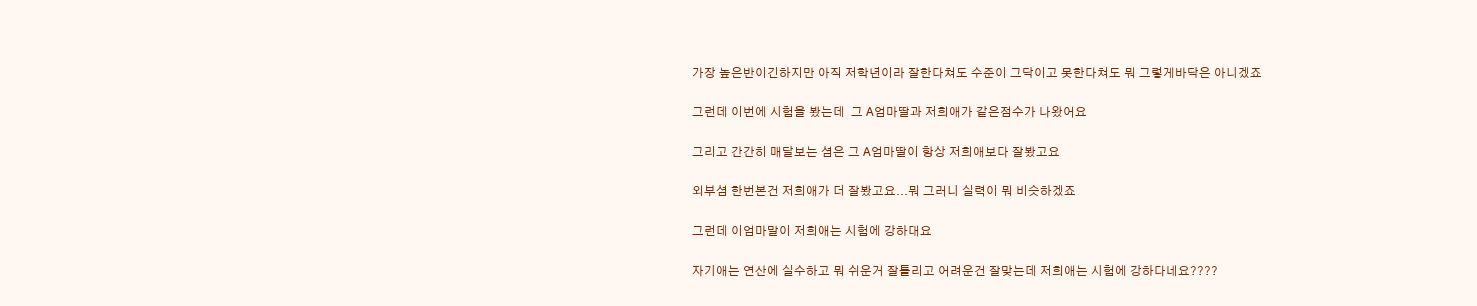가장 높은반이긴하지만 아직 저학년이라 잘한다쳐도 수준이 그닥이고 못한다쳐도 뭐 그렇게바닥은 아니겠죠

그런데 이번에 시험을 봤는데  그 A엄마딸과 저희애가 같은점수가 나왔어요

그리고 간간히 매달보는 셤은 그 A엄마딸이 항상 저희애보다 잘봤고요

외부셤 한번본건 저희애가 더 잘봤고요...뭐 그러니 실력이 뭐 비슷하겠죠

그런데 이엄마말이 저희애는 시험에 강하대요

자기애는 연산에 실수하고 뭐 쉬운거 잘틀리고 어려운건 잘맞는데 저희애는 시험에 강하다네요????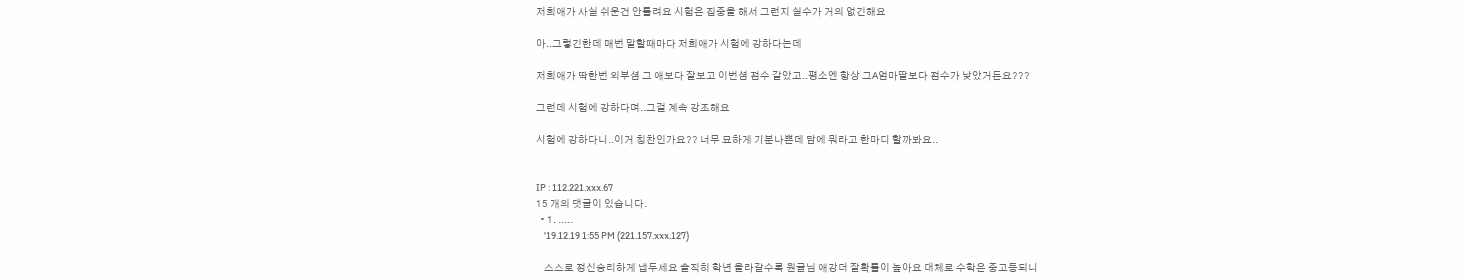저희애가 사실 쉬운건 안틀려요 시험은 집중을 해서 그런지 실수가 거의 없긴해요

아..그렇긴한데 매번 말할때마다 저희애가 시험에 강하다는데

저희애가 딱한번 외부셤 그 애보다 잘보고 이번셤 점수 같았고..평소엔 항상 그A엄마딸보다 점수가 낮았거든요???

그런데 시험에 강하다며..그걸 계속 강조해요

시험에 강하다니..이거 칭찬인가요?? 너무 묘하게 기분나쁜데 담에 뭐라고 한마디 할까봐요..


IP : 112.221.xxx.67
15 개의 댓글이 있습니다.
  • 1. .....
    '19.12.19 1:55 PM (221.157.xxx.127)

    스스로 정신승리하게 냅두세요 솔직히 학년 올라갈수록 원글님 애강더 잘확률이 높아요 대체로 수학은 중고등되니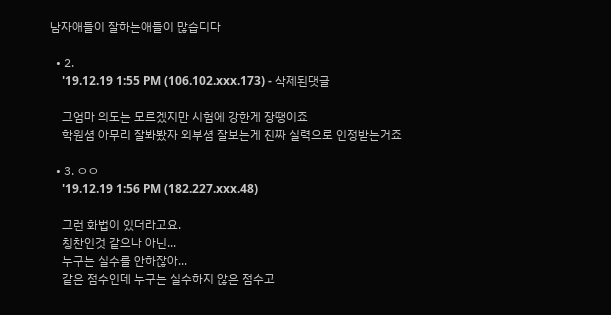남자애들이 잘하는애들이 많습디다

  • 2.
    '19.12.19 1:55 PM (106.102.xxx.173) - 삭제된댓글

    그엄마 의도는 모르겠지만 시험에 강한게 장땡이죠
    학원셤 아무리 잘봐봤자 외부셤 잘보는게 진짜 실력으로 인정받는거죠

  • 3. ㅇㅇ
    '19.12.19 1:56 PM (182.227.xxx.48)

    그런 화법이 있더라고요.
    칭찬인것 같으나 아닌...
    누구는 실수를 안하잖아...
    같은 점수인데 누구는 실수하지 않은 점수고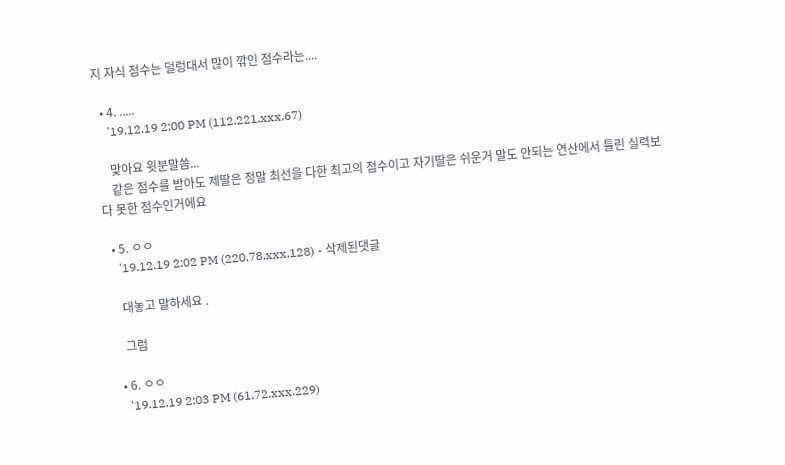지 자식 점수는 덜렁대서 많이 깎인 점수라는....

  • 4. .....
    '19.12.19 2:00 PM (112.221.xxx.67)

    맞아요 윗분말씀...
    같은 점수를 받아도 제딸은 정말 최선을 다한 최고의 점수이고 자기딸은 쉬운거 말도 안되는 연산에서 틀린 실력보다 못한 점수인거에요

  • 5. ㅇㅇ
    '19.12.19 2:02 PM (220.78.xxx.128) - 삭제된댓글

    대놓고 말하세요 .

    그럼

  • 6. ㅇㅇ
    '19.12.19 2:03 PM (61.72.xxx.229)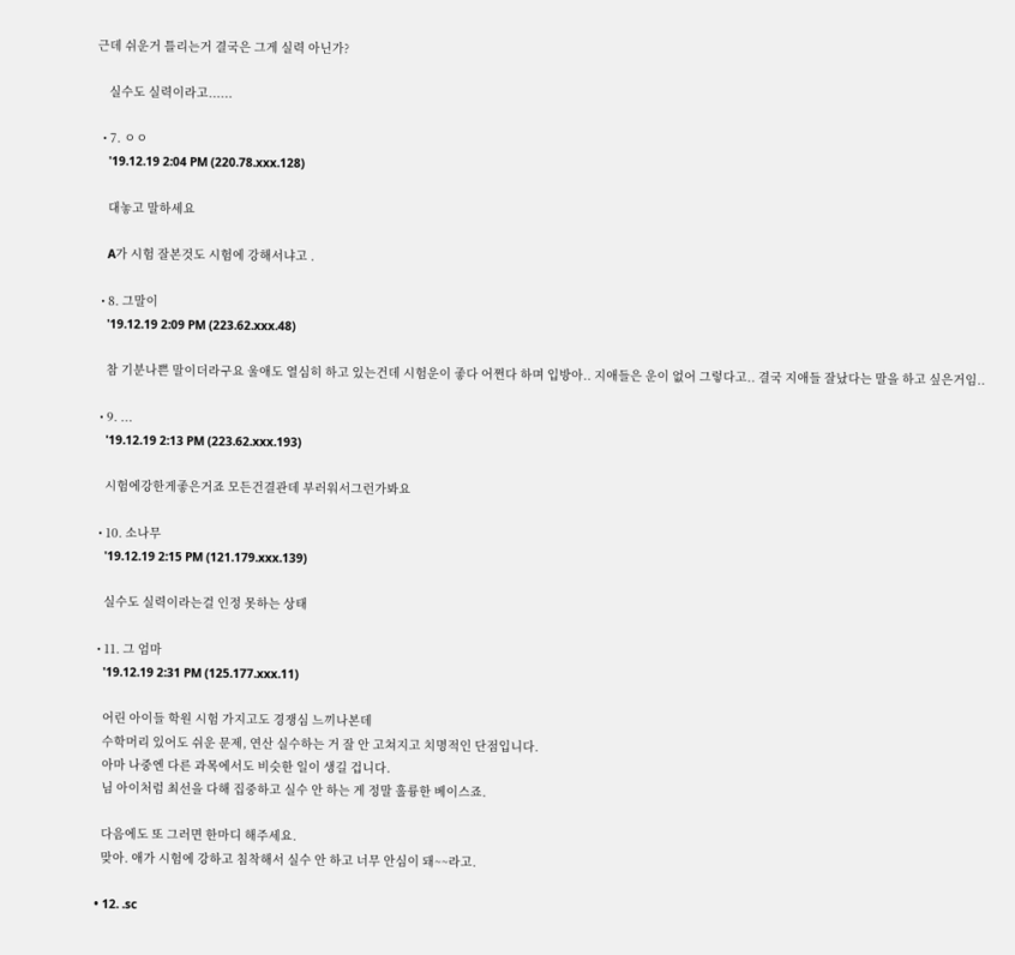근데 쉬운거 틀리는거 결국은 그게 실력 아닌가?

    실수도 실력이라고......

  • 7. ㅇㅇ
    '19.12.19 2:04 PM (220.78.xxx.128)

    대놓고 말하세요

    A가 시험 잘본것도 시험에 강해서냐고 .

  • 8. 그말이
    '19.12.19 2:09 PM (223.62.xxx.48)

    참 기분나쁜 말이더라구요 울애도 열심히 하고 있는건데 시험운이 좋다 어쩐다 하며 입방아.. 지애들은 운이 없어 그렇다고.. 결국 지애들 잘났다는 말을 하고 싶은거임..

  • 9. ...
    '19.12.19 2:13 PM (223.62.xxx.193)

    시험에강한게좋은거죠 모든건결관데 부러워서그런가봐요

  • 10. 소나무
    '19.12.19 2:15 PM (121.179.xxx.139)

    실수도 실력이라는걸 인정 못하는 상태

  • 11. 그 엄마
    '19.12.19 2:31 PM (125.177.xxx.11)

    어린 아이들 학원 시험 가지고도 경쟁심 느끼나본데
    수학머리 있어도 쉬운 문제, 연산 실수하는 거 잘 안 고쳐지고 치명적인 단점입니다.
    아마 나중엔 다른 과목에서도 비슷한 일이 생길 겁니다.
    님 아이처럼 최선을 다해 집중하고 실수 안 하는 게 정말 훌륭한 베이스죠.

    다음에도 또 그러면 한마디 해주세요.
    맞아. 애가 시험에 강하고 침착해서 실수 안 하고 너무 안심이 돼~~라고.

  • 12. .sc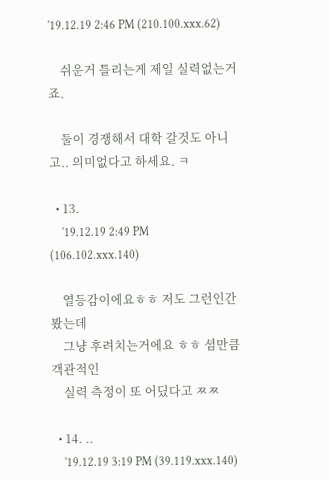'19.12.19 2:46 PM (210.100.xxx.62)

    쉬운거 틀리는게 제일 실력없는거죠.

    둘이 경쟁해서 대학 갈것도 아니고.. 의미없다고 하세요. ㅋ

  • 13.
    '19.12.19 2:49 PM (106.102.xxx.140)

    열등감이에요ㅎㅎ 저도 그런인간 봤는데
    그냥 후려치는거에요 ㅎㅎ 셤만큼 객관적인
    실력 측정이 또 어딨다고 ㅉㅉ

  • 14. ..
    '19.12.19 3:19 PM (39.119.xxx.140)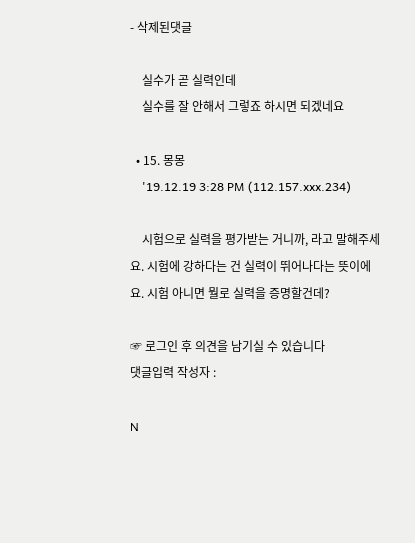- 삭제된댓글

    실수가 곧 실력인데
    실수를 잘 안해서 그렇죠 하시면 되겠네요

  • 15. 몽몽
    '19.12.19 3:28 PM (112.157.xxx.234)

    시험으로 실력을 평가받는 거니까, 라고 말해주세요. 시험에 강하다는 건 실력이 뛰어나다는 뜻이에요. 시험 아니면 뭘로 실력을 증명할건데?

☞ 로그인 후 의견을 남기실 수 있습니다
댓글입력 작성자 :

N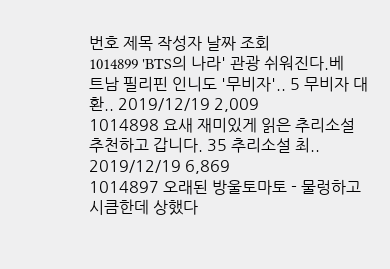번호 제목 작성자 날짜 조회
1014899 'BTS의 나라' 관광 쉬워진다.베트남 필리핀 인니도 '무비자'.. 5 무비자 대환.. 2019/12/19 2,009
1014898 요새 재미있게 읽은 추리소설 추천하고 갑니다. 35 추리소설 최.. 2019/12/19 6,869
1014897 오래된 방울토마토 - 물렁하고 시큼한데 상했다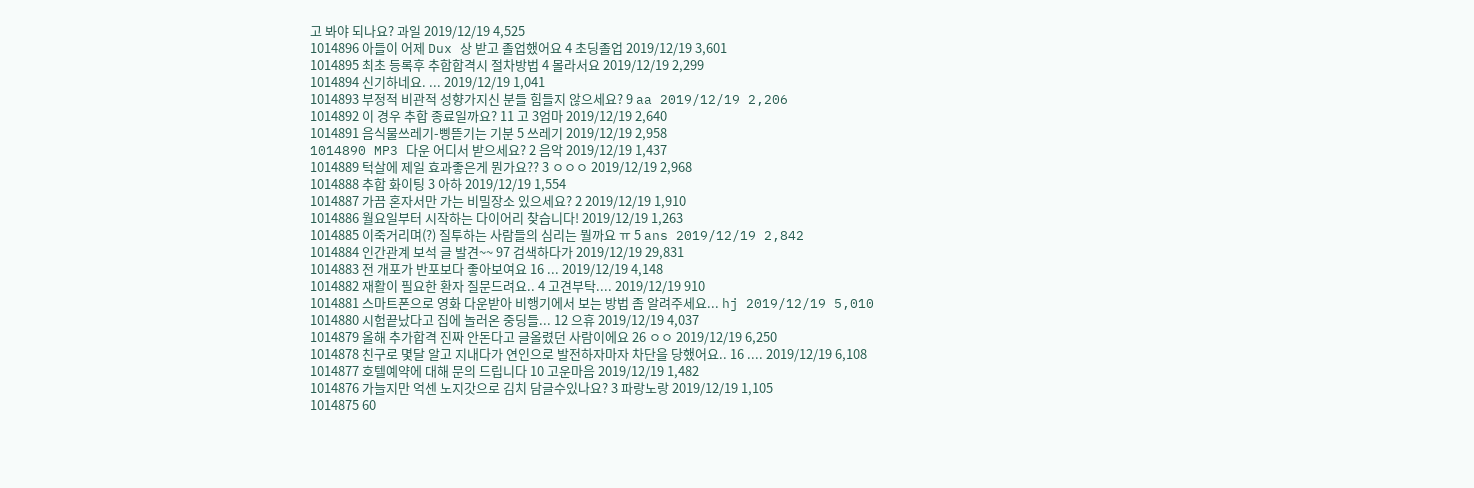고 봐야 되나요? 과일 2019/12/19 4,525
1014896 아들이 어제 Dux 상 받고 졸업했어요 4 초딩졸업 2019/12/19 3,601
1014895 최초 등록후 추합합격시 절차방법 4 몰라서요 2019/12/19 2,299
1014894 신기하네요. ... 2019/12/19 1,041
1014893 부정적 비관적 성향가지신 분들 힘들지 않으세요? 9 aa 2019/12/19 2,206
1014892 이 경우 추합 종료일까요? 11 고 3엄마 2019/12/19 2,640
1014891 음식물쓰레기-삥뜯기는 기분 5 쓰레기 2019/12/19 2,958
1014890 MP3 다운 어디서 받으세요? 2 음악 2019/12/19 1,437
1014889 턱살에 제일 효과좋은게 뭔가요?? 3 ㅇㅇㅇ 2019/12/19 2,968
1014888 추합 화이팅 3 아하 2019/12/19 1,554
1014887 가끔 혼자서만 가는 비밀장소 있으세요? 2 2019/12/19 1,910
1014886 월요일부터 시작하는 다이어리 찾습니다! 2019/12/19 1,263
1014885 이죽거리며(?) 질투하는 사람들의 심리는 뭘까요 ㅠ 5 ans 2019/12/19 2,842
1014884 인간관계 보석 글 발견~~ 97 검색하다가 2019/12/19 29,831
1014883 전 개포가 반포보다 좋아보여요 16 ... 2019/12/19 4,148
1014882 재활이 필요한 환자 질문드려요.. 4 고견부탁.... 2019/12/19 910
1014881 스마트폰으로 영화 다운받아 비행기에서 보는 방법 좀 알려주세요... hj 2019/12/19 5,010
1014880 시험끝났다고 집에 놀러온 중딩들... 12 으휴 2019/12/19 4,037
1014879 올해 추가합격 진짜 안돈다고 글올렸던 사람이에요 26 ㅇㅇ 2019/12/19 6,250
1014878 친구로 몇달 알고 지내다가 연인으로 발전하자마자 차단을 당했어요.. 16 .... 2019/12/19 6,108
1014877 호텔예약에 대해 문의 드립니다 10 고운마음 2019/12/19 1,482
1014876 가늘지만 억센 노지갓으로 김치 담글수있나요? 3 파랑노랑 2019/12/19 1,105
1014875 60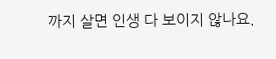까지 살면 인생 다 보이지 않나요.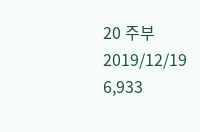20 주부 2019/12/19 6,933